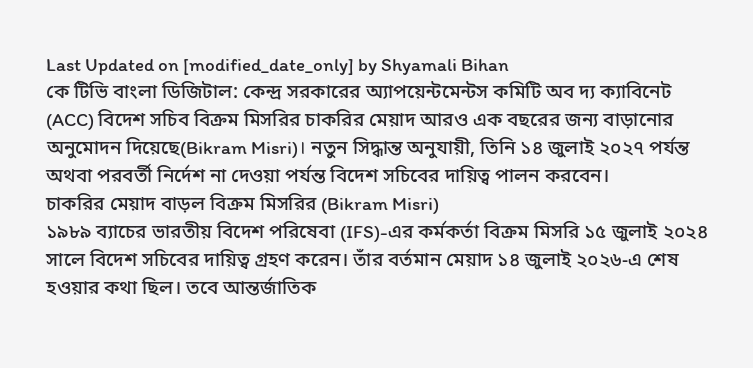Last Updated on [modified_date_only] by Shyamali Bihan
কে টিভি বাংলা ডিজিটাল: কেন্দ্র সরকারের অ্যাপয়েন্টমেন্টস কমিটি অব দ্য ক্যাবিনেট (ACC) বিদেশ সচিব বিক্রম মিসরির চাকরির মেয়াদ আরও এক বছরের জন্য বাড়ানোর অনুমোদন দিয়েছে(Bikram Misri)। নতুন সিদ্ধান্ত অনুযায়ী, তিনি ১৪ জুলাই ২০২৭ পর্যন্ত অথবা পরবর্তী নির্দেশ না দেওয়া পর্যন্ত বিদেশ সচিবের দায়িত্ব পালন করবেন।
চাকরির মেয়াদ বাড়ল বিক্রম মিসরির (Bikram Misri)
১৯৮৯ ব্যাচের ভারতীয় বিদেশ পরিষেবা (IFS)-এর কর্মকর্তা বিক্রম মিসরি ১৫ জুলাই ২০২৪ সালে বিদেশ সচিবের দায়িত্ব গ্রহণ করেন। তাঁর বর্তমান মেয়াদ ১৪ জুলাই ২০২৬-এ শেষ হওয়ার কথা ছিল। তবে আন্তর্জাতিক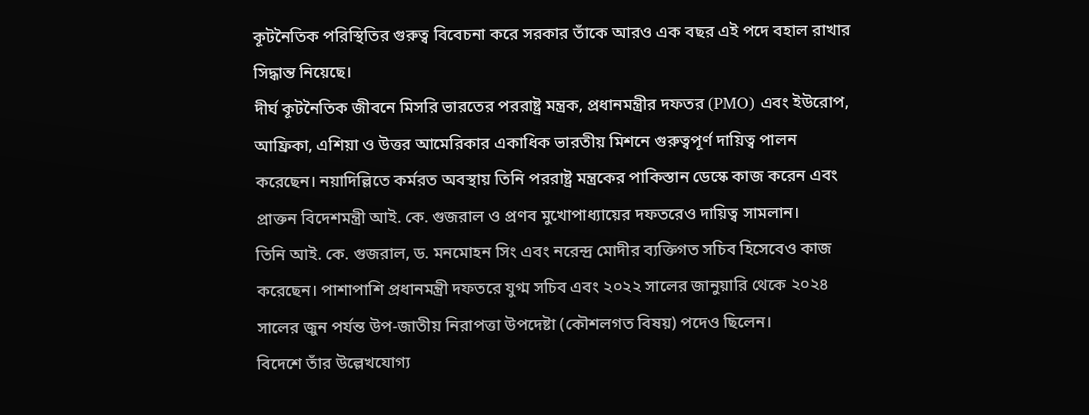কূটনৈতিক পরিস্থিতির গুরুত্ব বিবেচনা করে সরকার তাঁকে আরও এক বছর এই পদে বহাল রাখার সিদ্ধান্ত নিয়েছে।
দীর্ঘ কূটনৈতিক জীবনে মিসরি ভারতের পররাষ্ট্র মন্ত্রক, প্রধানমন্ত্রীর দফতর (PMO) এবং ইউরোপ, আফ্রিকা, এশিয়া ও উত্তর আমেরিকার একাধিক ভারতীয় মিশনে গুরুত্বপূর্ণ দায়িত্ব পালন করেছেন। নয়াদিল্লিতে কর্মরত অবস্থায় তিনি পররাষ্ট্র মন্ত্রকের পাকিস্তান ডেস্কে কাজ করেন এবং প্রাক্তন বিদেশমন্ত্রী আই. কে. গুজরাল ও প্রণব মুখোপাধ্যায়ের দফতরেও দায়িত্ব সামলান।
তিনি আই. কে. গুজরাল, ড. মনমোহন সিং এবং নরেন্দ্র মোদীর ব্যক্তিগত সচিব হিসেবেও কাজ করেছেন। পাশাপাশি প্রধানমন্ত্রী দফতরে যুগ্ম সচিব এবং ২০২২ সালের জানুয়ারি থেকে ২০২৪ সালের জুন পর্যন্ত উপ-জাতীয় নিরাপত্তা উপদেষ্টা (কৌশলগত বিষয়) পদেও ছিলেন।
বিদেশে তাঁর উল্লেখযোগ্য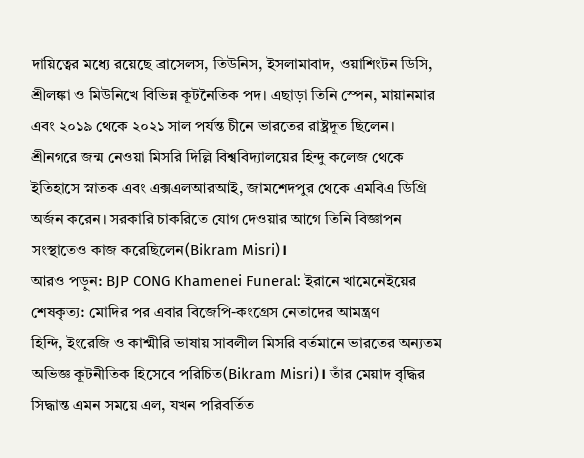দায়িত্বের মধ্যে রয়েছে ব্রাসেলস, তিউনিস, ইসলামাবাদ, ওয়াশিংটন ডিসি, শ্রীলঙ্কা ও মিউনিখে বিভিন্ন কূটনৈতিক পদ। এছাড়া তিনি স্পেন, মায়ানমার এবং ২০১৯ থেকে ২০২১ সাল পর্যন্ত চীনে ভারতের রাষ্ট্রদূত ছিলেন।
শ্রীনগরে জন্ম নেওয়া মিসরি দিল্লি বিশ্ববিদ্যালয়ের হিন্দু কলেজ থেকে ইতিহাসে স্নাতক এবং এক্সএলআরআই, জামশেদপুর থেকে এমবিএ ডিগ্রি অর্জন করেন। সরকারি চাকরিতে যোগ দেওয়ার আগে তিনি বিজ্ঞাপন সংস্থাতেও কাজ করেছিলেন(Bikram Misri)।
আরও পড়ুন: BJP CONG Khamenei Funeral: ইরানে খামেনেইয়ের শেষকৃত্য: মোদির পর এবার বিজেপি-কংগ্রেস নেতাদের আমন্ত্রণ
হিন্দি, ইংরেজি ও কাশ্মীরি ভাষায় সাবলীল মিসরি বর্তমানে ভারতের অন্যতম অভিজ্ঞ কূটনীতিক হিসেবে পরিচিত(Bikram Misri)। তাঁর মেয়াদ বৃদ্ধির সিদ্ধান্ত এমন সময়ে এল, যখন পরিবর্তিত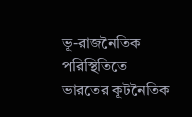ভূ-রাজনৈতিক পরিস্থিতিতে ভারতের কূটনৈতিক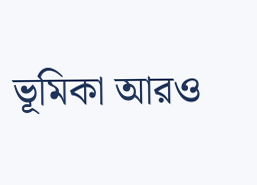ভূমিকা আরও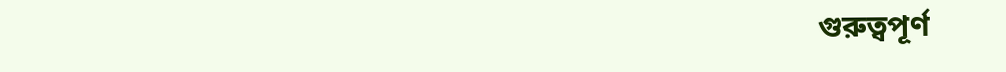গুরুত্বপূর্ণ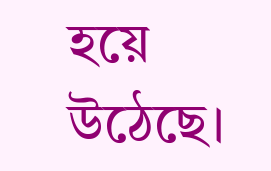হয়ে উঠেছে।